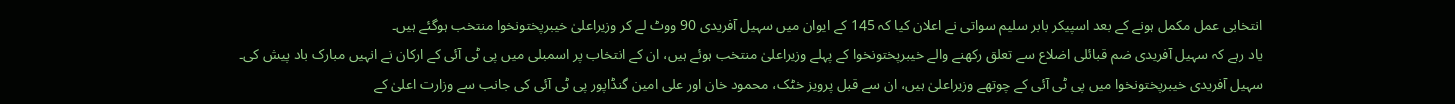انتخابی عمل مکمل ہونے کے بعد اسپیکر بابر سلیم سواتی نے اعلان کیا کہ 145 کے ایوان میں سہیل آفریدی 90 ووٹ لے کر وزیراعلیٰ خیبرپختونخوا منتخب ہوگئے ہیں۔
یاد رہے کہ سہیل آفریدی ضم قبائلی اضلاع سے تعلق رکھنے والے خیبرپختونخوا کے پہلے وزیراعلیٰ منتخب ہوئے ہیں، ان کے انتخاب پر اسمبلی میں پی ٹی آئی کے ارکان نے انہیں مبارک باد پیش کی۔
سہیل آفریدی خیبرپختونخوا میں پی ٹی آئی کے چوتھے وزیراعلیٰ ہیں، ان سے قبل پرویز خٹک، محمود خان اور علی امین گنڈاپور پی ٹی آئی کی جانب سے وزارت اعلیٰ کے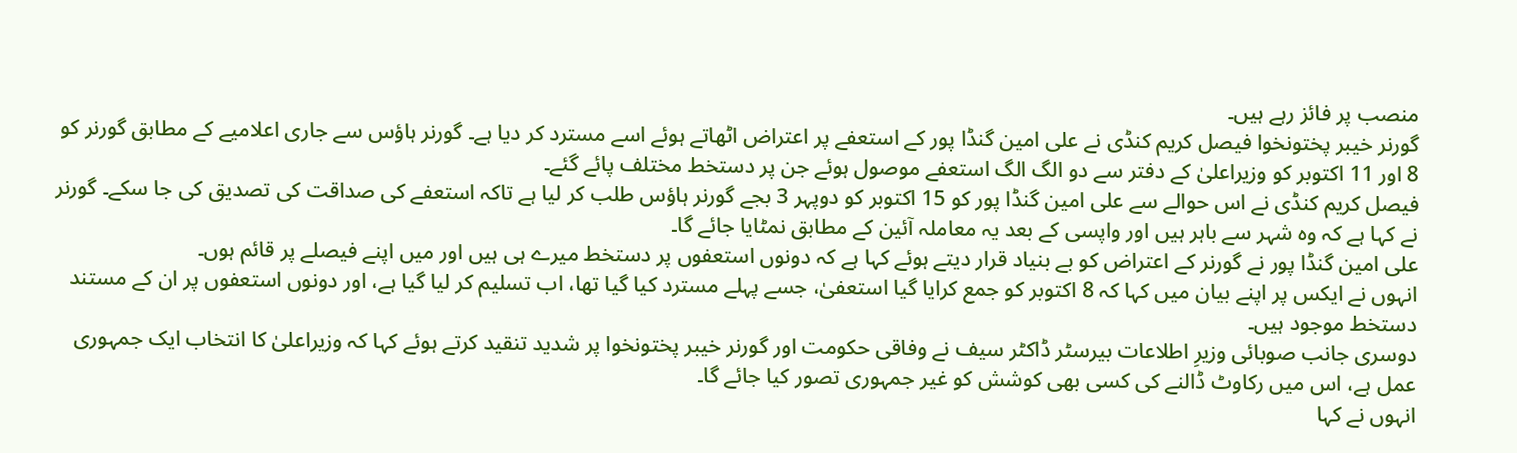منصب پر فائز رہے ہیں۔
گورنر خیبر پختونخوا فیصل کریم کنڈی نے علی امین گنڈا پور کے استعفے پر اعتراض اٹھاتے ہوئے اسے مسترد کر دیا ہے۔ گورنر ہاؤس سے جاری اعلامیے کے مطابق گورنر کو 8 اور 11 اکتوبر کو وزیراعلیٰ کے دفتر سے دو الگ الگ استعفے موصول ہوئے جن پر دستخط مختلف پائے گئے۔
فیصل کریم کنڈی نے اس حوالے سے علی امین گنڈا پور کو 15 اکتوبر کو دوپہر 3 بجے گورنر ہاؤس طلب کر لیا ہے تاکہ استعفے کی صداقت کی تصدیق کی جا سکے۔ گورنر نے کہا ہے کہ وہ شہر سے باہر ہیں اور واپسی کے بعد یہ معاملہ آئین کے مطابق نمٹایا جائے گا۔
علی امین گنڈا پور نے گورنر کے اعتراض کو بے بنیاد قرار دیتے ہوئے کہا ہے کہ دونوں استعفوں پر دستخط میرے ہی ہیں اور میں اپنے فیصلے پر قائم ہوں۔
انہوں نے ایکس پر اپنے بیان میں کہا کہ 8 اکتوبر کو جمع کرایا گیا استعفیٰ، جسے پہلے مسترد کیا گیا تھا، اب تسلیم کر لیا گیا ہے، اور دونوں استعفوں پر ان کے مستند دستخط موجود ہیں۔
دوسری جانب صوبائی وزیرِ اطلاعات بیرسٹر ڈاکٹر سیف نے وفاقی حکومت اور گورنر خیبر پختونخوا پر شدید تنقید کرتے ہوئے کہا کہ وزیراعلیٰ کا انتخاب ایک جمہوری عمل ہے، اس میں رکاوٹ ڈالنے کی کسی بھی کوشش کو غیر جمہوری تصور کیا جائے گا۔
انہوں نے کہا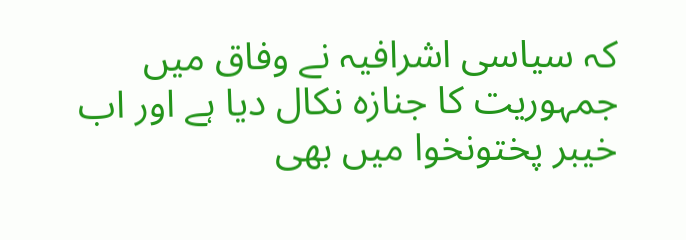کہ سیاسی اشرافیہ نے وفاق میں جمہوریت کا جنازہ نکال دیا ہے اور اب خیبر پختونخوا میں بھی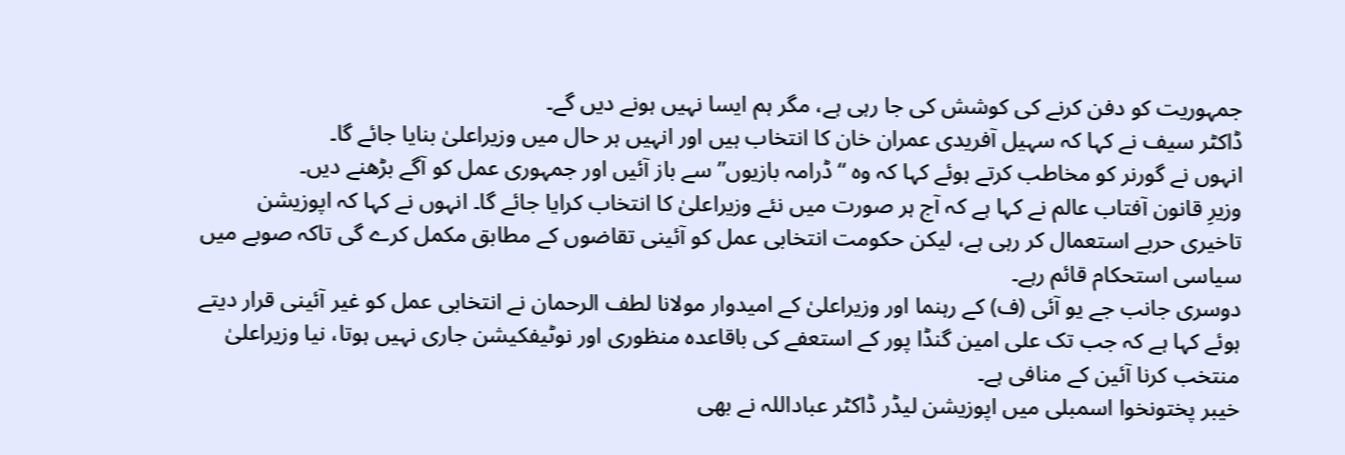جمہوریت کو دفن کرنے کی کوشش کی جا رہی ہے، مگر ہم ایسا نہیں ہونے دیں گے۔
ڈاکٹر سیف نے کہا کہ سہیل آفریدی عمران خان کا انتخاب ہیں اور انہیں ہر حال میں وزیراعلیٰ بنایا جائے گا۔
انہوں نے گورنر کو مخاطب کرتے ہوئے کہا کہ وہ “ڈرامہ بازیوں” سے باز آئیں اور جمہوری عمل کو آگے بڑھنے دیں۔
وزیرِ قانون آفتاب عالم نے کہا ہے کہ آج ہر صورت میں نئے وزیراعلیٰ کا انتخاب کرایا جائے گا۔ انہوں نے کہا کہ اپوزیشن تاخیری حربے استعمال کر رہی ہے، لیکن حکومت انتخابی عمل کو آئینی تقاضوں کے مطابق مکمل کرے گی تاکہ صوبے میں سیاسی استحکام قائم رہے۔
دوسری جانب جے یو آئی (ف) کے رہنما اور وزیراعلیٰ کے امیدوار مولانا لطف الرحمان نے انتخابی عمل کو غیر آئینی قرار دیتے ہوئے کہا ہے کہ جب تک علی امین گنڈا پور کے استعفے کی باقاعدہ منظوری اور نوٹیفکیشن جاری نہیں ہوتا، نیا وزیراعلیٰ منتخب کرنا آئین کے منافی ہے۔
خیبر پختونخوا اسمبلی میں اپوزیشن لیڈر ڈاکٹر عباداللہ نے بھی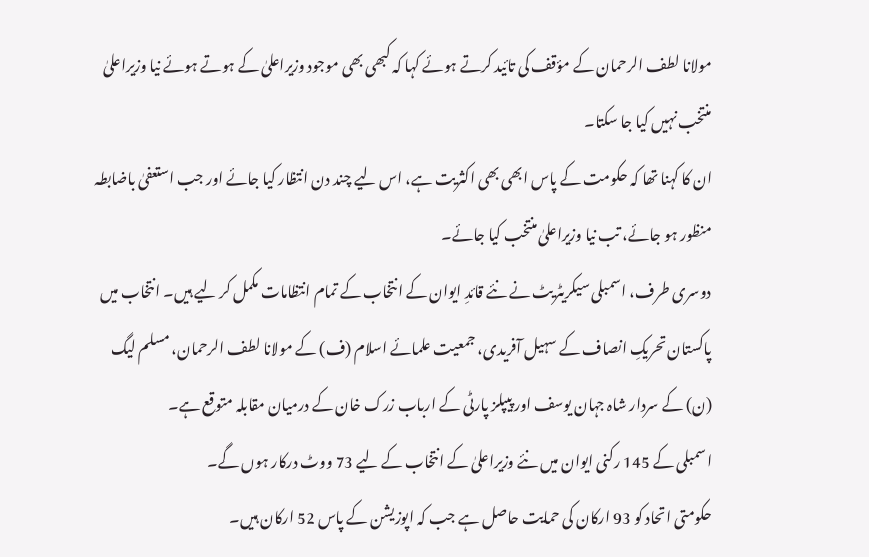مولانا لطف الرحمان کے مؤقف کی تائید کرتے ہوئے کہا کہ کبھی بھی موجود وزیراعلیٰ کے ہوتے ہوئے نیا وزیراعلیٰ منتخب نہیں کیا جا سکتا۔
ان کا کہنا تھا کہ حکومت کے پاس ابھی بھی اکثریت ہے، اس لیے چند دن انتظار کیا جائے اور جب استعفیٰ باضابطہ منظور ہو جائے، تب نیا وزیراعلیٰ منتخب کیا جائے۔
دوسری طرف، اسمبلی سیکریٹریٹ نے نئے قائدِ ایوان کے انتخاب کے تمام انتظامات مکمل کر لیے ہیں۔ انتخاب میں پاکستان تحریکِ انصاف کے سہیل آفریدی، جمعیت علمائے اسلام (ف) کے مولانا لطف الرحمان، مسلم لیگ (ن) کے سردار شاہ جہان یوسف اور پیپلز پارٹی کے ارباب زرک خان کے درمیان مقابلہ متوقع ہے۔
اسمبلی کے 145 رکنی ایوان میں نئے وزیراعلیٰ کے انتخاب کے لیے 73 ووٹ درکار ہوں گے۔
حکومتی اتحاد کو 93 ارکان کی حمایت حاصل ہے جب کہ اپوزیشن کے پاس 52 ارکان ہیں۔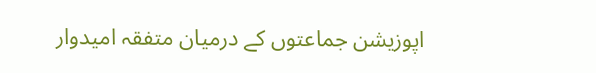اپوزیشن جماعتوں کے درمیان متفقہ امیدوار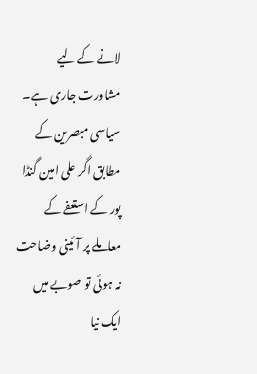لانے کے لیے مشاورت جاری ہے۔
سیاسی مبصرین کے مطابق اگر علی امین گنڈا پور کے استعفے کے معاملے پر آئینی وضاحت نہ ہوئی تو صوبے میں ایک نیا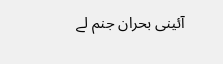آئینی بحران جنم لے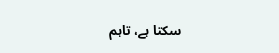سکتا ہے، تاہم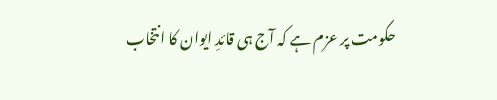حکومت پر عزم ہے کہ آج ہی قائدِ ایوان کا انتخاب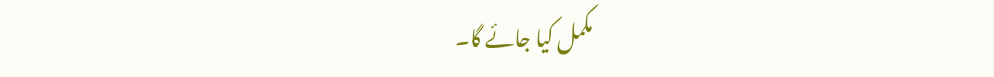مکمل کیا جائے گا۔